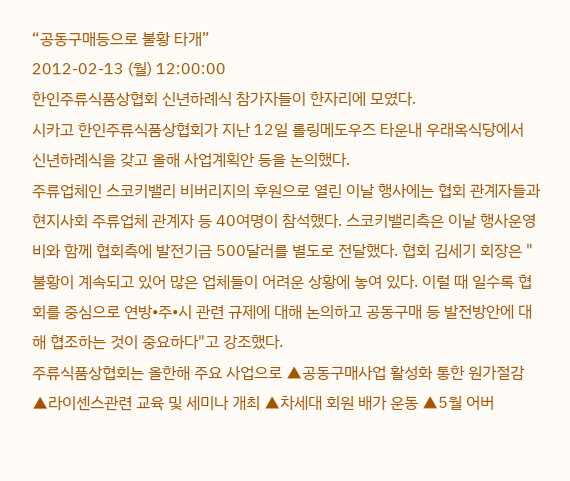“공동구매등으로 불황 타개”
2012-02-13 (월) 12:00:00
한인주류식품상협회 신년하례식 참가자들이 한자리에 모였다.
시카고 한인주류식품상협회가 지난 12일 롤링메도우즈 타운내 우래옥식당에서 신년하례식을 갖고 올해 사업계획안 등을 논의했다.
주류업체인 스코키밸리 비버리지의 후원으로 열린 이날 행사에는 협회 관계자들과 현지사회 주류업체 관계자 등 40여명이 참석했다. 스코키밸리측은 이날 행사운영비와 함께 협회측에 발전기금 500달러를 별도로 전달했다. 협회 김세기 회장은 "불황이 계속되고 있어 많은 업체들이 어려운 상황에 놓여 있다. 이럴 때 일수록 협회를 중심으로 연방•주•시 관련 규제에 대해 논의하고 공동구매 등 발전방안에 대해 협조하는 것이 중요하다"고 강조했다.
주류식품상협회는 올한해 주요 사업으로 ▲공동구매사업 활성화 통한 원가절감 ▲라이센스관련 교육 및 세미나 개최 ▲차세대 회원 배가 운동 ▲5월 어버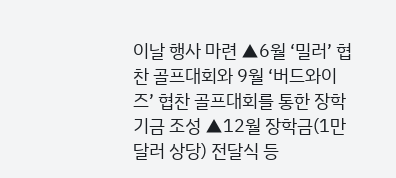이날 행사 마련 ▲6월 ‘밀러’ 협찬 골프대회와 9월 ‘버드와이즈’ 협찬 골프대회를 통한 장학기금 조성 ▲12월 장학금(1만달러 상당) 전달식 등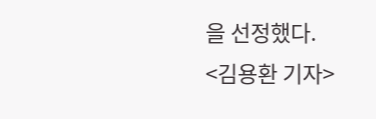을 선정했다.
<김용환 기자>